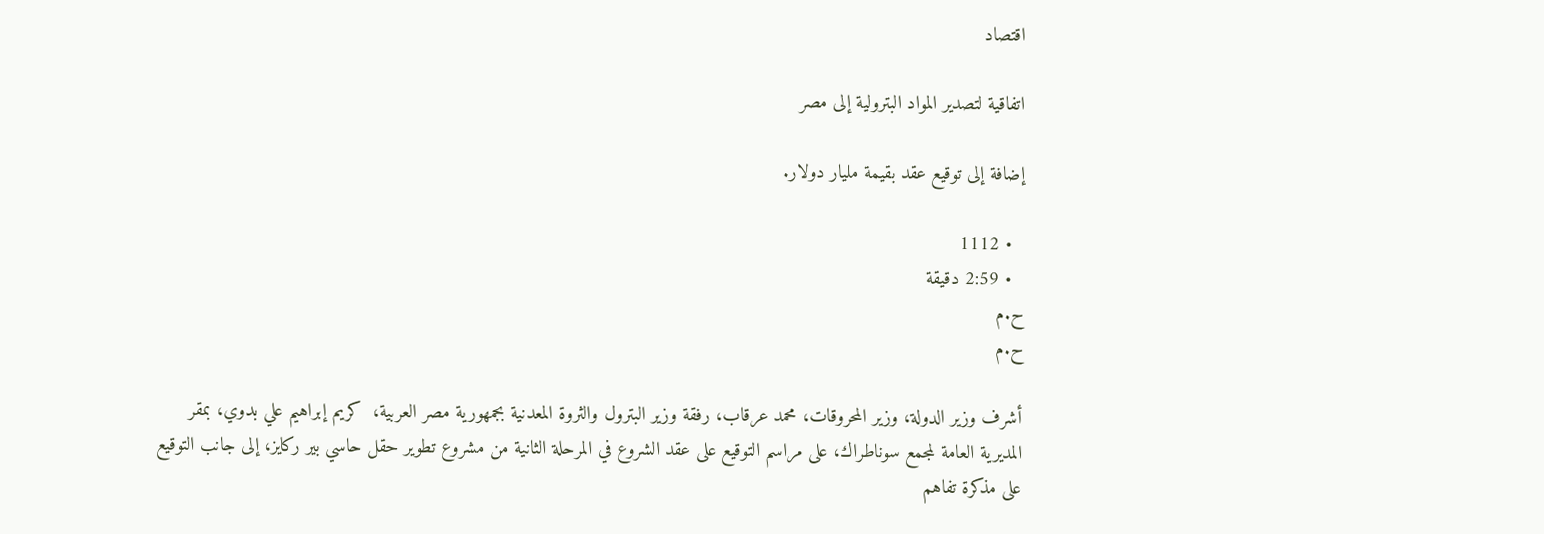اقتصاد

اتفاقية لتصدير المواد البترولية إلى مصر

إضافة إلى توقيع عقد بقيمة مليار دولار.

  • 1112
  • 2:59 دقيقة
ح.م
ح.م

أشرف وزير الدولة، وزير المحروقات، محمد عرقاب، رفقة وزير البترول والثروة المعدنية بجمهورية مصر العربية،  كريم إبراهيم علي بدوي، بمقر المديرية العامة لمجمع سوناطراك، على مراسم التوقيع على عقد الشروع في المرحلة الثانية من مشروع تطوير حقل حاسي بير ركايز، إلى جانب التوقيع على مذكرة تفاهم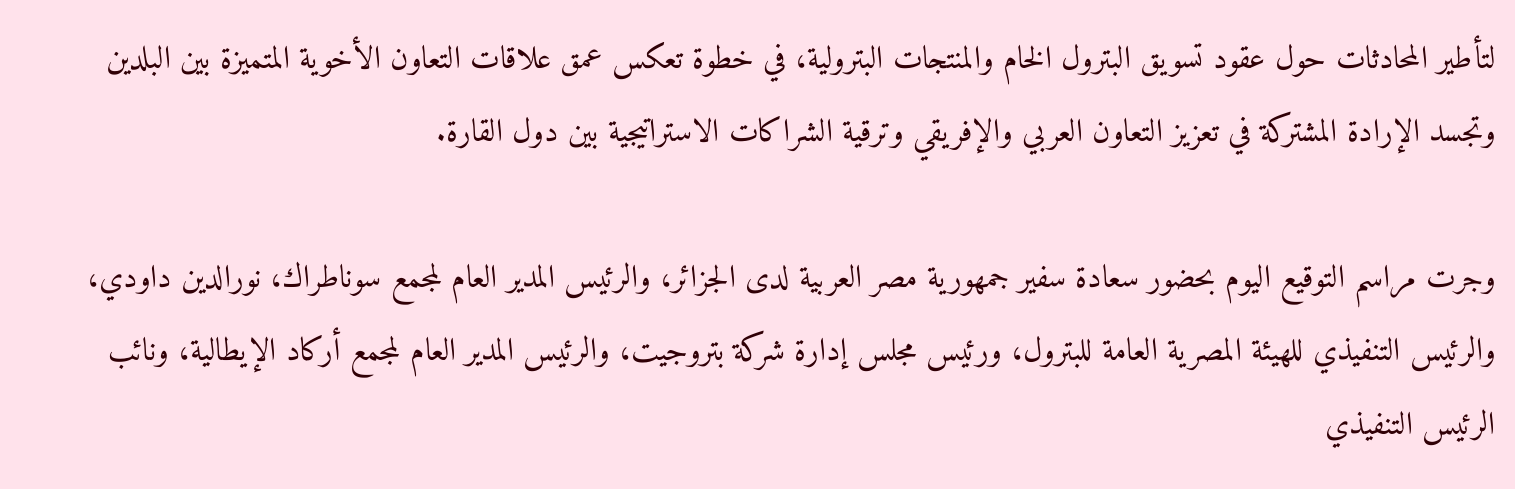لتأطير المحادثات حول عقود تسويق البترول الخام والمنتجات البترولية، في خطوة تعكس عمق علاقات التعاون الأخوية المتميزة بين البلدين وتجسد الإرادة المشتركة في تعزيز التعاون العربي والإفريقي وترقية الشراكات الاستراتيجية بين دول القارة.

وجرت مراسم التوقيع اليوم بحضور سعادة سفير جمهورية مصر العربية لدى الجزائر، والرئيس المدير العام لمجمع سوناطراك، نورالدين داودي، والرئيس التنفيذي للهيئة المصرية العامة للبترول، ورئيس مجلس إدارة شركة بتروجيت، والرئيس المدير العام لمجمع أركاد الإيطالية، ونائب الرئيس التنفيذي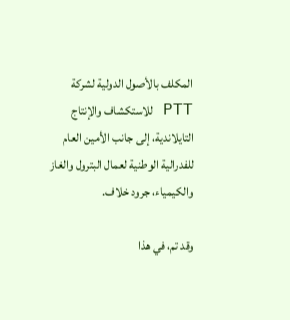المكلف بالأصول الدولية لشركة PTT للاستكشاف والإنتاج التايلاندية، إلى جانب الأمين العام للفدرالية الوطنية لعمال البترول والغاز والكيمياء، جرود خلاف.

وقد تم، في هذا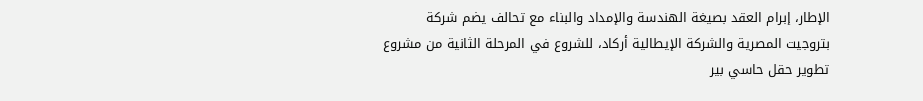الإطار، إبرام العقد بصيغة الهندسة والإمداد والبناء مع تحالف يضم شركة بتروجيت المصرية والشركة الإيطالية أركاد، للشروع في المرحلة الثانية من مشروع تطوير حقل حاسي بير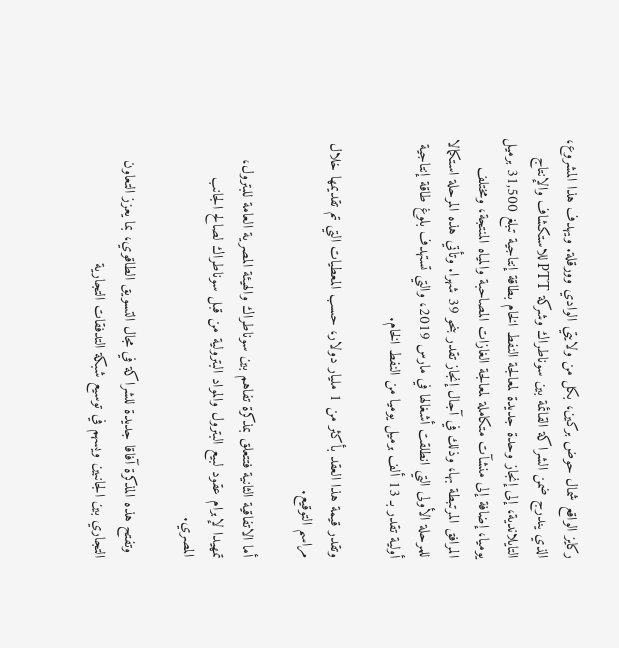ركايز الواقع شمال حوض بركين، بكل من ولايتي الوادي وورقلة. ويهدف هذا المشروع، الذي يندرج ضمن الشراكة القائمة بين سوناطراك وشركة PTT للاستكشاف والإنتاج التايلاندية، إلى إنجاز وحدة جديدة لمعالجة النفط الخام بطاقة إنتاجية تبلغ 31,500 برميل يوميا، إضافة إلى منشآت متكاملة لمعالجة الغازات المصاحبة والمياه المنتجة، ومختلف المرافق المرتبطة بها، وذلك في آجال إنجاز تقدر بنحو 39 شهرا. وتأتي هذه المرحلة استكمالا للمرحلة الأولى التي انطلقت أشغالها في مارس 2019، والتي تستهدف بلوغ طاقة إنتاجية أولية تقدر بـ 13 ألف برميل يوميا من النفط الخام.

وتقدر قيمة هذا العقد بأكثر من 1 مليار دولار، حسب المعطيات التي تم تقديمها خلال مراسم التوقيع.

أما الاتفاقية الثانية فتتعلق بمذكرة تفاهم بين سوناطراك والهيئة المصرية العامة للبترول، تمهيدا لإبرام عقود لبيع البترول والمواد البترولية من قبل سوناطراك لصالح الجانب المصري.

 وتفتح هذه المذكرة آفاقا جديدة للشراكة في مجال التسويق الطاقوي، بما يعزز التعاون التجاري بين الجانبين ويسهم في توسيع شبكة التدفقات التجارية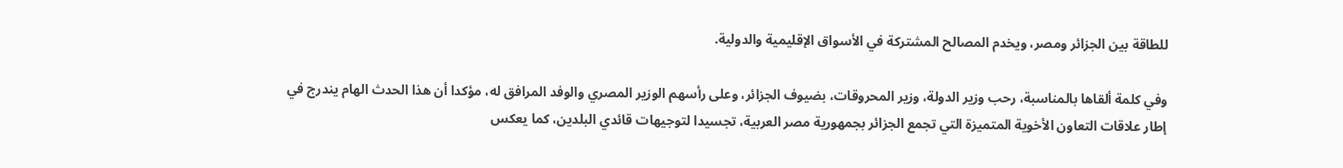للطاقة بين الجزائر ومصر، ويخدم المصالح المشتركة في الأسواق الإقليمية والدولية.

وفي كلمة ألقاها بالمناسبة، رحب وزير الدولة، وزير المحروقات، بضيوف الجزائر، وعلى رأسهم الوزير المصري والوفد المرافق له، مؤكدا أن هذا الحدث الهام يندرج في إطار علاقات التعاون الأخوية المتميزة التي تجمع الجزائر بجمهورية مصر العربية، تجسيدا لتوجيهات قائدي البلدين، كما يعكس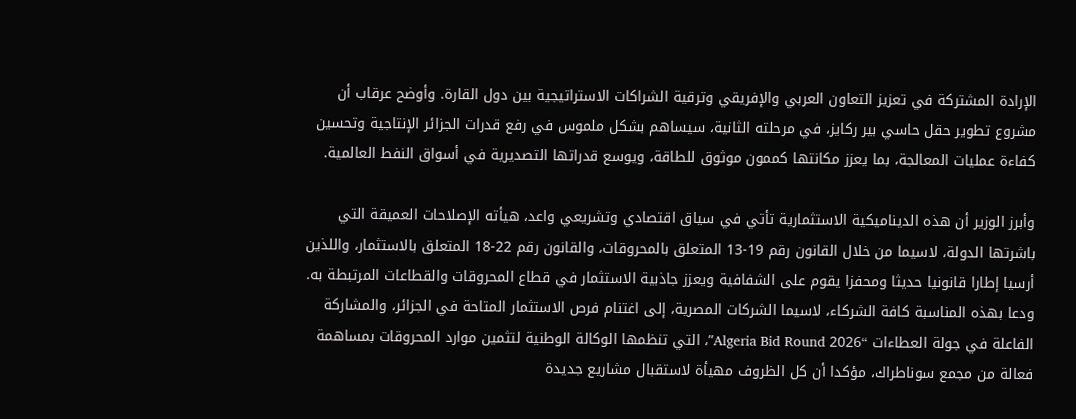الإرادة المشتركة في تعزيز التعاون العربي والإفريقي وترقية الشراكات الاستراتيجية بين دول القارة. وأوضح عرقاب أن مشروع تطوير حقل حاسي بير ركايز، في مرحلته الثانية، سيساهم بشكل ملموس في رفع قدرات الجزائر الإنتاجية وتحسين كفاءة عمليات المعالجة، بما يعزز مكانتها كممون موثوق للطاقة، ويوسع قدراتها التصديرية في أسواق النفط العالمية.

وأبرز الوزير أن هذه الديناميكية الاستثمارية تأتي في سياق اقتصادي وتشريعي واعد، هيأته الإصلاحات العميقة التي باشرتها الدولة، لاسيما من خلال القانون رقم 19-13 المتعلق بالمحروقات، والقانون رقم 22-18 المتعلق بالاستثمار، واللذين أرسيا إطارا قانونيا حديثا ومحفزا يقوم على الشفافية ويعزز جاذبية الاستثمار في قطاع المحروقات والقطاعات المرتبطة به. ودعا بهذه المناسبة كافة الشركاء، لاسيما الشركات المصرية، إلى اغتنام فرص الاستثمار المتاحة في الجزائر، والمشاركة الفاعلة في جولة العطاءات “Algeria Bid Round 2026”، التي تنظمها الوكالة الوطنية لتثمين موارد المحروقات بمساهمة فعالة من مجمع سوناطراك، مؤكدا أن كل الظروف مهيأة لاستقبال مشاريع جديدة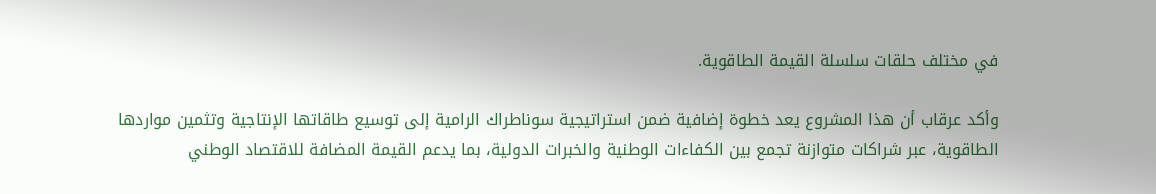في مختلف حلقات سلسلة القيمة الطاقوية.

وأكد عرقاب أن هذا المشروع يعد خطوة إضافية ضمن استراتيجية سوناطراك الرامية إلى توسيع طاقاتها الإنتاجية وتثمين مواردها الطاقوية، عبر شراكات متوازنة تجمع بين الكفاءات الوطنية والخبرات الدولية، بما يدعم القيمة المضافة للاقتصاد الوطني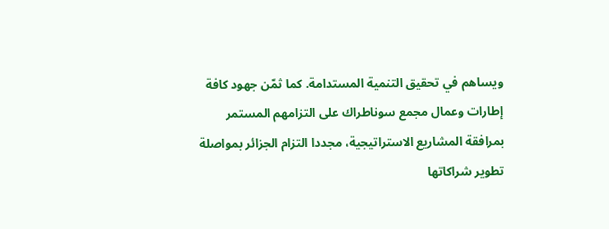ويساهم في تحقيق التنمية المستدامة. كما ثمّن جهود كافة إطارات وعمال مجمع سوناطراك على التزامهم المستمر بمرافقة المشاريع الاستراتيجية، مجددا التزام الجزائر بمواصلة تطوير شراكاتها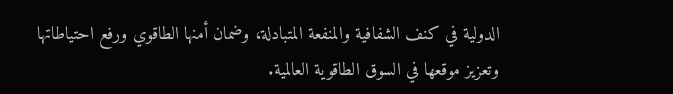الدولية في كنف الشفافية والمنفعة المتبادلة، وضمان أمنها الطاقوي ورفع احتياطاتها وتعزيز موقعها في السوق الطاقوية العالمية.